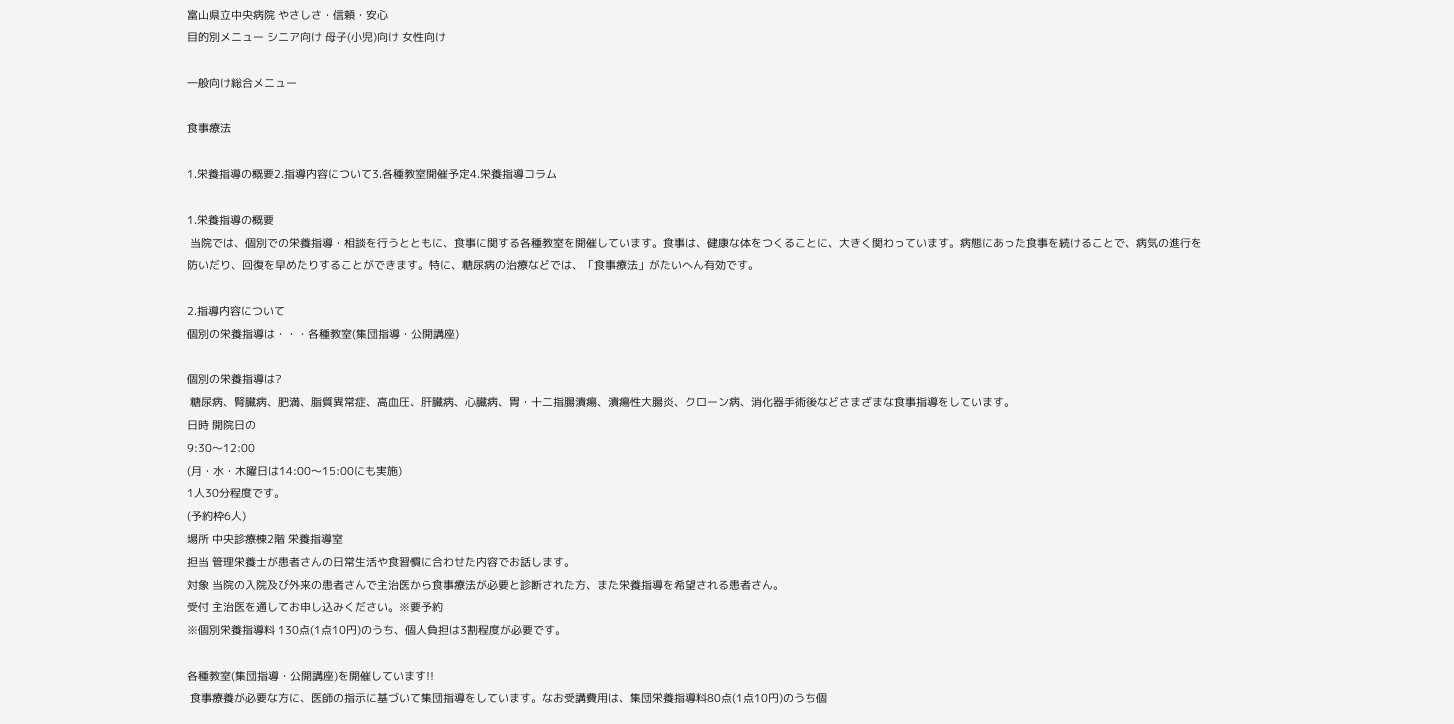富山県立中央病院 やさしさ・信頼・安心
目的別メニュー シニア向け 母子(小児)向け 女性向け

一般向け総合メニュー

食事療法

1.栄養指導の概要2.指導内容について3.各種教室開催予定4.栄養指導コラム

1.栄養指導の概要
 当院では、個別での栄養指導・相談を行うとともに、食事に関する各種教室を開催しています。食事は、健康な体をつくることに、大きく関わっています。病態にあった食事を続けることで、病気の進行を防いだり、回復を早めたりすることができます。特に、糖尿病の治療などでは、「食事療法」がたいへん有効です。

2.指導内容について
個別の栄養指導は・・・各種教室(集団指導・公開講座)

個別の栄養指導は?
 糖尿病、腎臓病、肥満、脂質異常症、高血圧、肝臓病、心臓病、胃・十二指腸潰瘍、潰瘍性大腸炎、クローン病、消化器手術後などさまざまな食事指導をしています。
日時 開院日の
9:30〜12:00
(月・水・木曜日は14:00〜15:00にも実施)
1人30分程度です。
(予約枠6人)
場所 中央診療棟2階 栄養指導室
担当 管理栄養士が患者さんの日常生活や食習慣に合わせた内容でお話します。
対象 当院の入院及び外来の患者さんで主治医から食事療法が必要と診断された方、また栄養指導を希望される患者さん。
受付 主治医を通してお申し込みください。※要予約
※個別栄養指導料 130点(1点10円)のうち、個人負担は3割程度が必要です。

各種教室(集団指導・公開講座)を開催しています!!
 食事療養が必要な方に、医師の指示に基づいて集団指導をしています。なお受講費用は、集団栄養指導料80点(1点10円)のうち個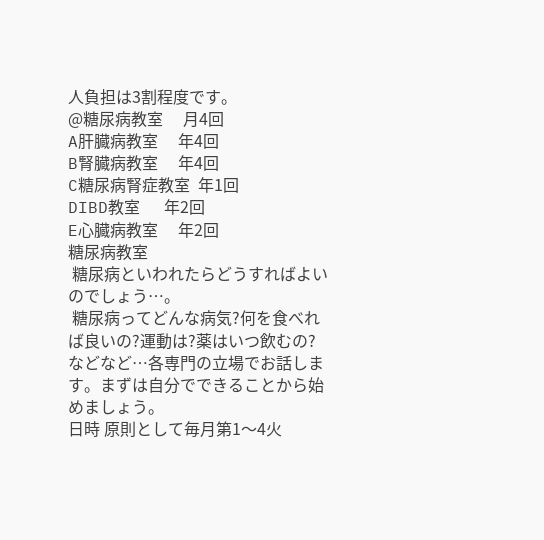人負担は3割程度です。
@糖尿病教室     月4回
A肝臓病教室     年4回
B腎臓病教室     年4回
C糖尿病腎症教室  年1回
DIBD教室      年2回
E心臓病教室     年2回
糖尿病教室
 糖尿病といわれたらどうすればよいのでしょう…。
 糖尿病ってどんな病気?何を食べれば良いの?運動は?薬はいつ飲むの?などなど…各専門の立場でお話します。まずは自分でできることから始めましょう。
日時 原則として毎月第1〜4火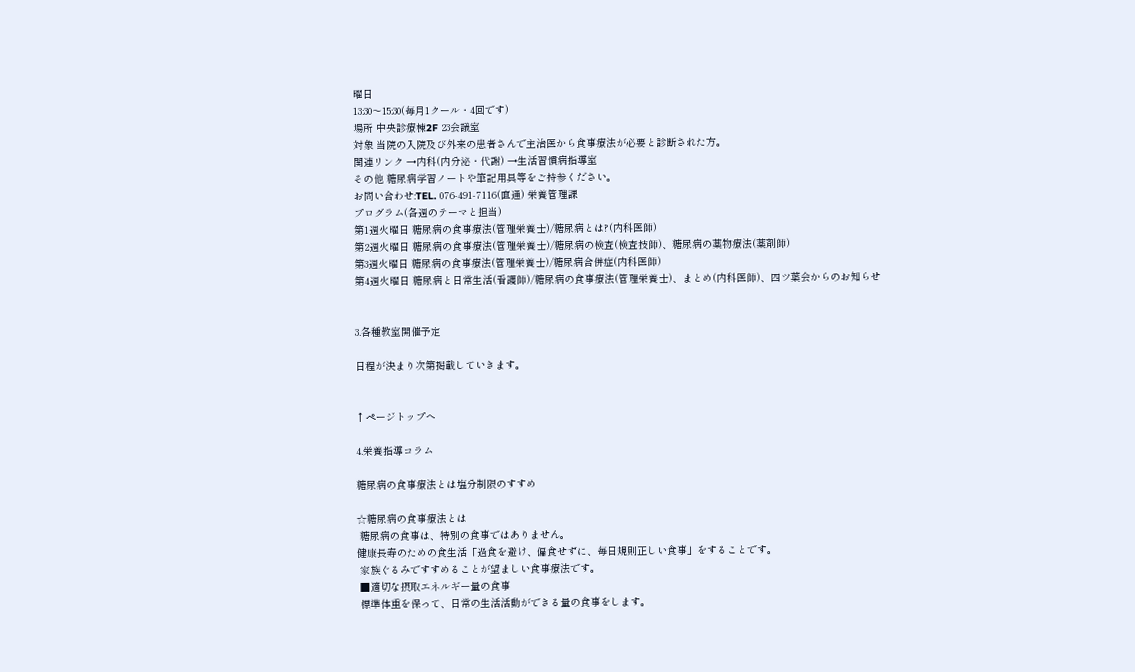曜日
13:30〜15:30(毎月1クール・4回です)
場所 中央診療棟2F 23会議室
対象 当院の入院及び外来の患者さんで主治医から食事療法が必要と診断された方。
関連リンク →内科(内分泌・代謝) →生活習慣病指導室
その他 糖尿病学習ノートや筆記用具等をご持参ください。
お問い合わせ:TEL. 076-491-7116(直通) 栄養管理課
プログラム(各週のテーマと担当)
第1週火曜日 糖尿病の食事療法(管理栄養士)/糖尿病とは?(内科医師)
第2週火曜日 糖尿病の食事療法(管理栄養士)/糖尿病の検査(検査技師)、糖尿病の薬物療法(薬剤師)
第3週火曜日 糖尿病の食事療法(管理栄養士)/糖尿病合併症(内科医師)
第4週火曜日 糖尿病と日常生活(看護師)/糖尿病の食事療法(管理栄養士)、まとめ(内科医師)、四ツ葉会からのお知らせ


3.各種教室開催予定

日程が決まり次第掲載していきます。


↑ページトップへ

4.栄養指導コラム

糖尿病の食事療法とは塩分制限のすすめ

☆糖尿病の食事療法とは
 糖尿病の食事は、特別の食事ではありません。
健康長寿のための食生活「過食を避け、偏食せずに、毎日規則正しい食事」をすることです。
 家族ぐるみですすめることが望ましい食事療法です。
 ■適切な摂取エネルギー量の食事
 標準体重を保って、日常の生活活動ができる量の食事をします。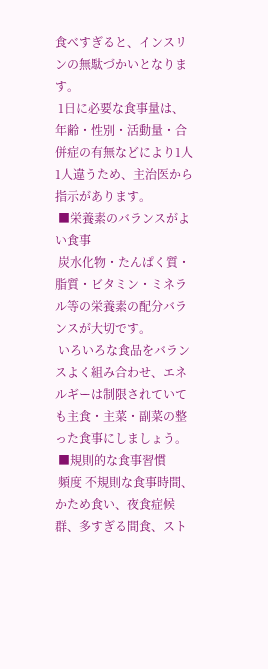食べすぎると、インスリンの無駄づかいとなります。
 1日に必要な食事量は、年齢・性別・活動量・合併症の有無などにより1人1人違うため、主治医から指示があります。
 ■栄養素のバランスがよい食事
 炭水化物・たんぱく質・脂質・ビタミン・ミネラル等の栄養素の配分バランスが大切です。
 いろいろな食品をバランスよく組み合わせ、エネルギーは制限されていても主食・主菜・副菜の整った食事にしましょう。
 ■規則的な食事習慣
 頻度 不規則な食事時間、かため食い、夜食症候群、多すぎる間食、スト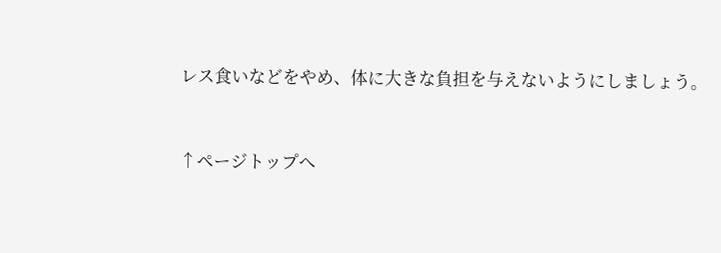レス食いなどをやめ、体に大きな負担を与えないようにしましょう。


↑ページトップへ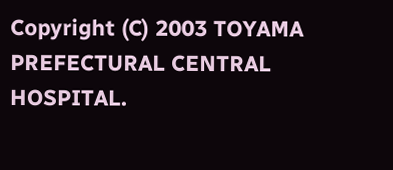Copyright (C) 2003 TOYAMA PREFECTURAL CENTRAL HOSPITAL.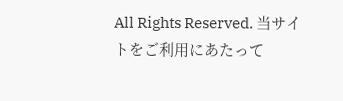All Rights Reserved. 当サイトをご利用にあたって